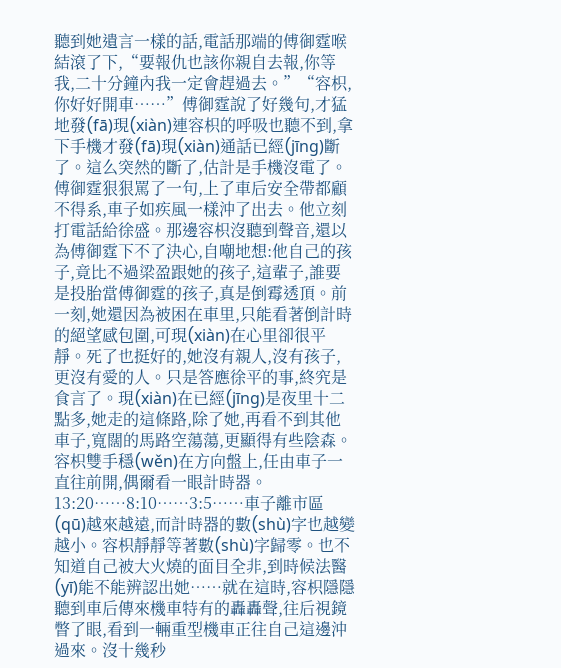聽到她遺言一樣的話,電話那端的傅御霆喉結滾了下,“要報仇也該你親自去報,你等我,二十分鐘內我一定會趕過去。”“容枳,你好好開車……”傅御霆說了好幾句,才猛地發(fā)現(xiàn)連容枳的呼吸也聽不到,拿下手機才發(fā)現(xiàn)通話已經(jīng)斷了。這么突然的斷了,估計是手機沒電了。傅御霆狠狠罵了一句,上了車后安全帶都顧不得系,車子如疾風一樣沖了出去。他立刻打電話給徐盛。那邊容枳沒聽到聲音,還以為傅御霆下不了決心,自嘲地想:他自己的孩子,竟比不過梁盈跟她的孩子,這輩子,誰要是投胎當傅御霆的孩子,真是倒霉透頂。前一刻,她還因為被困在車里,只能看著倒計時的絕望感包圍,可現(xiàn)在心里卻很平靜。死了也挺好的,她沒有親人,沒有孩子,更沒有愛的人。只是答應徐平的事,終究是食言了。現(xiàn)在已經(jīng)是夜里十二點多,她走的這條路,除了她,再看不到其他車子,寬闊的馬路空蕩蕩,更顯得有些陰森。容枳雙手穩(wěn)在方向盤上,任由車子一直往前開,偶爾看一眼計時器。13:20……8:10……3:5……車子離市區(qū)越來越遠,而計時器的數(shù)字也越變越小。容枳靜靜等著數(shù)字歸零。也不知道自己被大火燒的面目全非,到時候法醫(yī)能不能辨認出她……就在這時,容枳隱隱聽到車后傳來機車特有的轟轟聲,往后視鏡瞥了眼,看到一輛重型機車正往自己這邊沖過來。沒十幾秒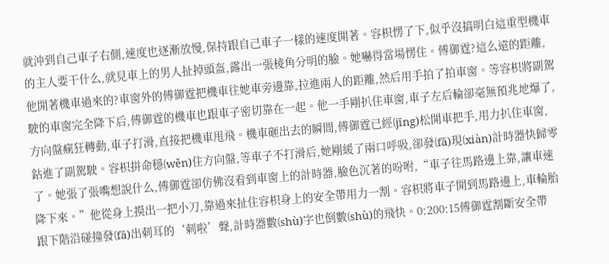就沖到自己車子右側,速度也逐漸放慢,保持跟自己車子一樣的速度開著。容枳愣了下,似乎沒搞明白這重型機車的主人要干什么,就見車上的男人扯掉頭盔,露出一張棱角分明的臉。她嚇得當場愣住。傅御霆?這么遠的距離,他開著機車過來的?車窗外的傅御霆把機車往她車旁邊靠,拉進兩人的距離,然后用手拍了拍車窗。等容枳將副駕駛的車窗完全降下后,傅御霆的機車也跟車子密切靠在一起。他一手剛扒住車窗,車子左后輪卻毫無預兆地爆了,方向盤瘋狂轉動,車子打滑,直接把機車甩飛。機車砸出去的瞬間,傅御霆已經(jīng)松開車把手,用力扒住車窗,鉆進了副駕駛。容枳拼命穩(wěn)住方向盤,等車子不打滑后,她剛緩了兩口呼吸,卻發(fā)現(xiàn)計時器快歸零了。她張了張嘴想說什么,傅御霆卻仿佛沒看到車窗上的計時器,臉色沉著的吩咐,“車子往馬路邊上靠,讓車速降下來。”他從身上摸出一把小刀,靠過來扯住容枳身上的安全帶用力一割。容枳將車子開到馬路邊上,車輪胎跟下階沿碰撞發(fā)出刺耳的‘刺啦’聲,計時器數(shù)字也倒數(shù)的飛快。0:200:15傅御霆割斷安全帶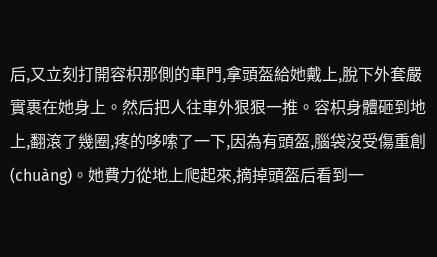后,又立刻打開容枳那側的車門,拿頭盔給她戴上,脫下外套嚴實裹在她身上。然后把人往車外狠狠一推。容枳身體砸到地上,翻滾了幾圈,疼的哆嗦了一下,因為有頭盔,腦袋沒受傷重創(chuàng)。她費力從地上爬起來,摘掉頭盔后看到一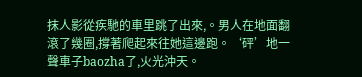抹人影從疾馳的車里跳了出來,。男人在地面翻滾了幾圈,撐著爬起來往她這邊跑。‘砰’地一聲車子baozha了,火光沖天。